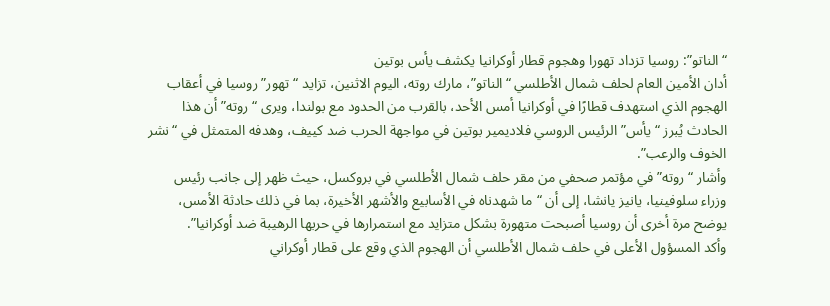“الناتو”: روسيا تزداد تهورا وهجوم قطار أوكرانيا يكشف يأس بوتين
أدان الأمين العام لحلف شمال الأطلسي “الناتو”، مارك روته، اليوم الاثنين، تزايد “تهور” روسيا في أعقاب الهجوم الذي استهدف قطارًا في أوكرانيا أمس الأحد، بالقرب من الحدود مع بولندا، ويرى “روته” أن هذا الحادث يُبرز “يأس” الرئيس الروسي فلاديمير بوتين في مواجهة الحرب ضد كييف، وهدفه المتمثل في “نشر الخوف والرعب”.
وأشار “روته” في مؤتمر صحفي من مقر حلف شمال الأطلسي في بروكسل، حيث ظهر إلى جانب رئيس وزراء سلوفينيا، يانيز يانشا، إلى أن “ما شهدناه في الأسابيع والأشهر الأخيرة، بما في ذلك حادثة الأمس، يوضح مرة أخرى أن روسيا أصبحت متهورة بشكل متزايد مع استمرارها في حربها الرهيبة ضد أوكرانيا”.
وأكد المسؤول الأعلى في حلف شمال الأطلسي أن الهجوم الذي وقع على قطار أوكراني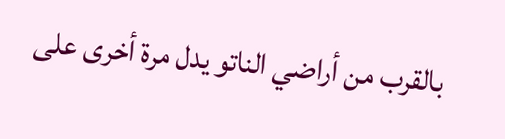بالقرب من أراضي الناتو يدل مرة أخرى على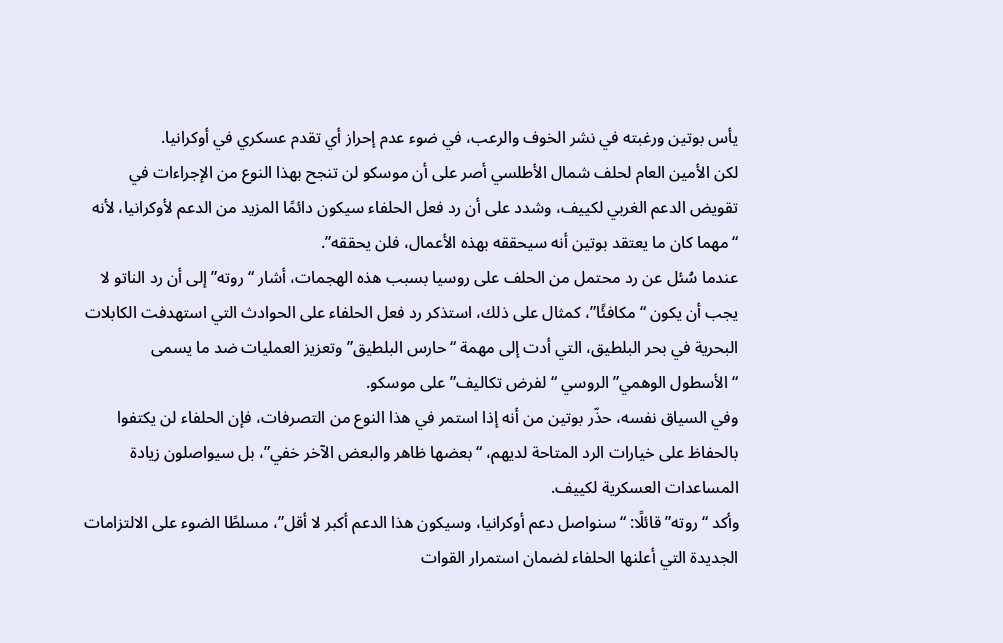يأس بوتين ورغبته في نشر الخوف والرعب، في ضوء عدم إحراز أي تقدم عسكري في أوكرانيا.
لكن الأمين العام لحلف شمال الأطلسي أصر على أن موسكو لن تنجح بهذا النوع من الإجراءات في تقويض الدعم الغربي لكييف، وشدد على أن رد فعل الحلفاء سيكون دائمًا المزيد من الدعم لأوكرانيا، لأنه “مهما كان ما يعتقد بوتين أنه سيحققه بهذه الأعمال، فلن يحققه”.
عندما سُئل عن رد محتمل من الحلف على روسيا بسبب هذه الهجمات، أشار “روته” إلى أن رد الناتو لا يجب أن يكون “مكافئًا”، كمثال على ذلك، استذكر رد فعل الحلفاء على الحوادث التي استهدفت الكابلات البحرية في بحر البلطيق، التي أدت إلى مهمة “حارس البلطيق” وتعزيز العمليات ضد ما يسمى “الأسطول الوهمي” الروسي “لفرض تكاليف” على موسكو.
وفي السياق نفسه، حذّر بوتين من أنه إذا استمر في هذا النوع من التصرفات، فإن الحلفاء لن يكتفوا بالحفاظ على خيارات الرد المتاحة لديهم، “بعضها ظاهر والبعض الآخر خفي”، بل سيواصلون زيادة المساعدات العسكرية لكييف.
وأكد “روته” قائلًا: “سنواصل دعم أوكرانيا، وسيكون هذا الدعم أكبر لا أقل”، مسلطًا الضوء على الالتزامات الجديدة التي أعلنها الحلفاء لضمان استمرار القوات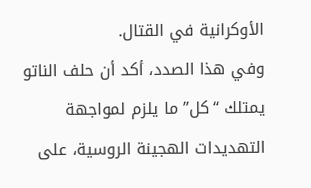الأوكرانية في القتال.
وفي هذا الصدد، أكد أن حلف الناتو يمتلك “كل” ما يلزم لمواجهة التهديدات الهجينة الروسية، على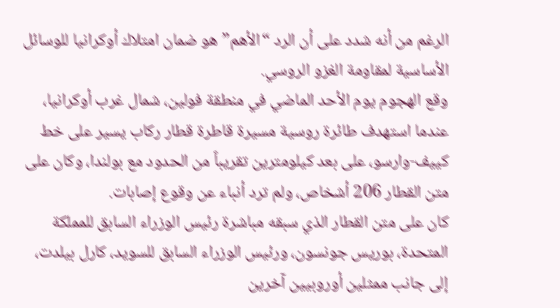الرغم من أنه شدد على أن الرد “الأهم” هو ضمان امتلاك أوكرانيا للوسائل الأساسية لمقاومة الغزو الروسي.
وقع الهجوم يوم الأحد الماضي في منطقة فولين، شمال غرب أوكرانيا، عندما استهدف طائرة روسية مسيرة قاطرة قطار ركاب يسير على خط كييف-وارسو، على بعد كيلومترين تقريباً من الحدود مع بولندا، وكان على متن القطار 206 أشخاص، ولم ترد أنباء عن وقوع إصابات.
كان على متن القطار الذي سبقه مباشرة رئيس الوزراء السابق للمملكة المتحدة، بوريس جونسون، ورئيس الوزراء السابق للسويد، كارل بيلدت، إلى جانب ممثلين أوروبيين آخرين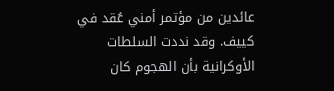عائدين من مؤتمر أمني عُقد في كييف. وقد نددت السلطات الأوكرانية بأن الهجوم كان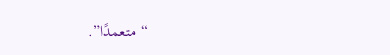“متعمدًا”.